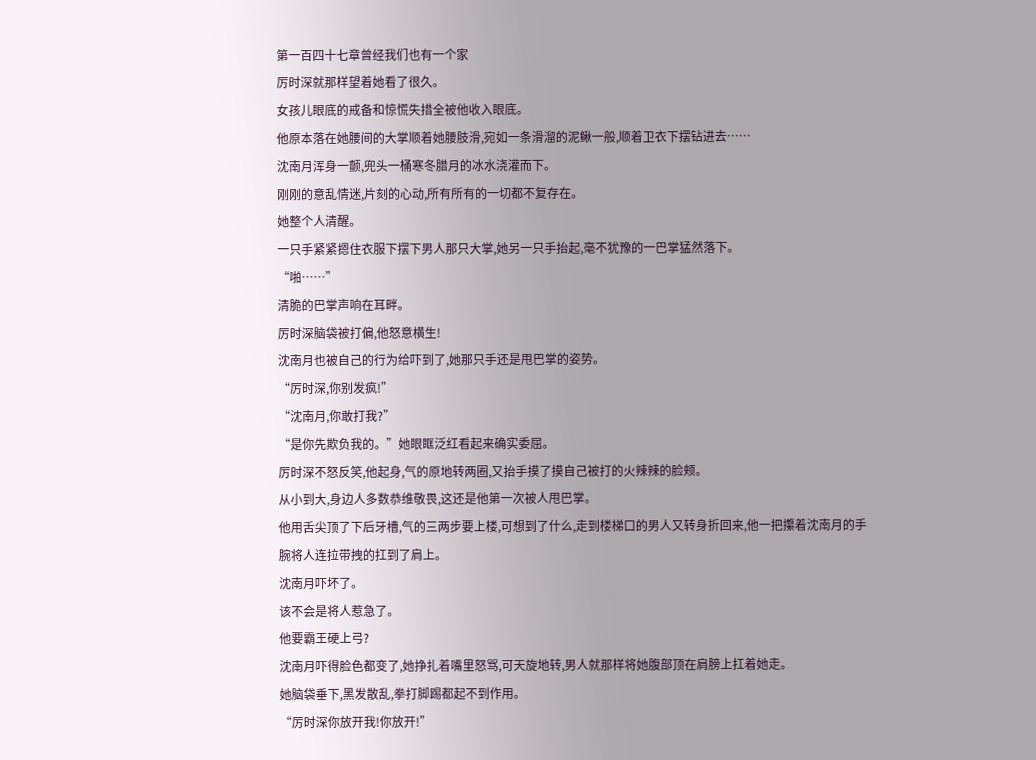第一百四十七章曾经我们也有一个家
厉时深就那样望着她看了很久。
女孩儿眼底的戒备和惊慌失措全被他收入眼底。
他原本落在她腰间的大掌顺着她腰肢滑,宛如一条滑溜的泥鳅一般,顺着卫衣下摆钻进去……
沈南月浑身一颤,兜头一桶寒冬腊月的冰水浇灌而下。
刚刚的意乱情迷,片刻的心动,所有所有的一切都不复存在。
她整个人清醒。
一只手紧紧摁住衣服下摆下男人那只大掌,她另一只手抬起,毫不犹豫的一巴掌猛然落下。
“啪……”
清脆的巴掌声响在耳畔。
厉时深脑袋被打偏,他怒意横生!
沈南月也被自己的行为给吓到了,她那只手还是甩巴掌的姿势。
“厉时深,你别发疯!”
“沈南月,你敢打我?”
“是你先欺负我的。”她眼眶泛红看起来确实委屈。
厉时深不怒反笑,他起身,气的原地转两圈,又抬手摸了摸自己被打的火辣辣的脸颊。
从小到大,身边人多数恭维敬畏,这还是他第一次被人甩巴掌。
他用舌尖顶了下后牙槽,气的三两步要上楼,可想到了什么,走到楼梯口的男人又转身折回来,他一把攥着沈南月的手腕将人连拉带拽的扛到了肩上。
沈南月吓坏了。
该不会是将人惹急了。
他要霸王硬上弓?
沈南月吓得脸色都变了,她挣扎着嘴里怒骂,可天旋地转,男人就那样将她腹部顶在肩膀上扛着她走。
她脑袋垂下,黑发散乱,拳打脚踢都起不到作用。
“厉时深你放开我!你放开!”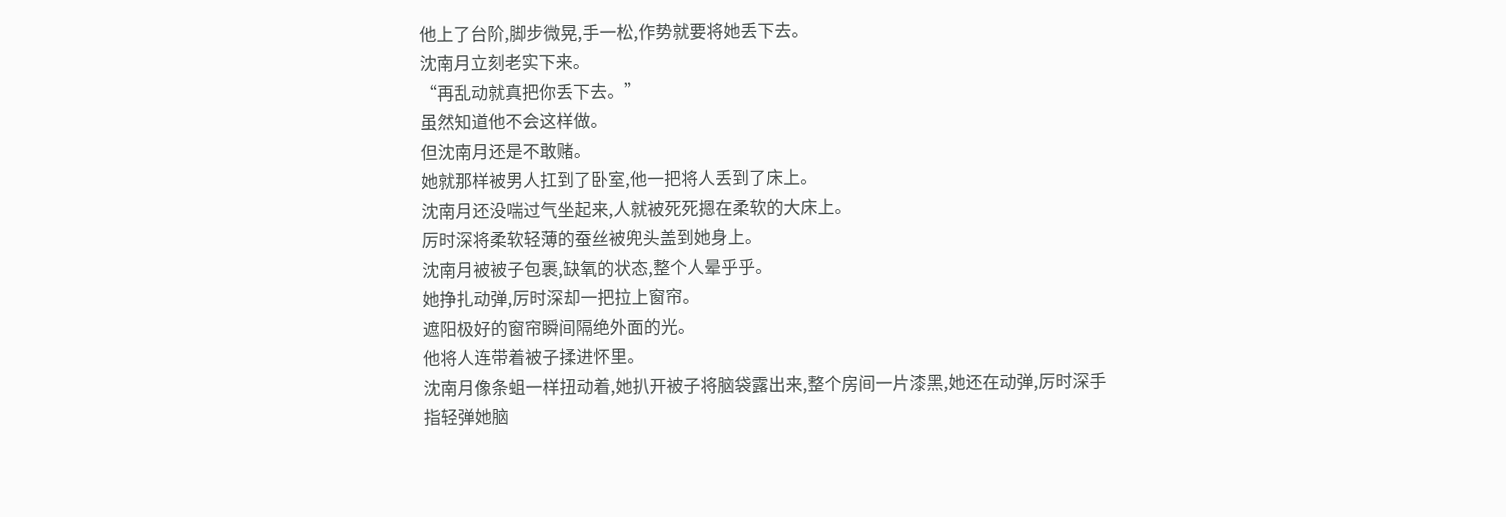他上了台阶,脚步微晃,手一松,作势就要将她丢下去。
沈南月立刻老实下来。
“再乱动就真把你丢下去。”
虽然知道他不会这样做。
但沈南月还是不敢赌。
她就那样被男人扛到了卧室,他一把将人丢到了床上。
沈南月还没喘过气坐起来,人就被死死摁在柔软的大床上。
厉时深将柔软轻薄的蚕丝被兜头盖到她身上。
沈南月被被子包裹,缺氧的状态,整个人晕乎乎。
她挣扎动弹,厉时深却一把拉上窗帘。
遮阳极好的窗帘瞬间隔绝外面的光。
他将人连带着被子揉进怀里。
沈南月像条蛆一样扭动着,她扒开被子将脑袋露出来,整个房间一片漆黑,她还在动弹,厉时深手指轻弹她脑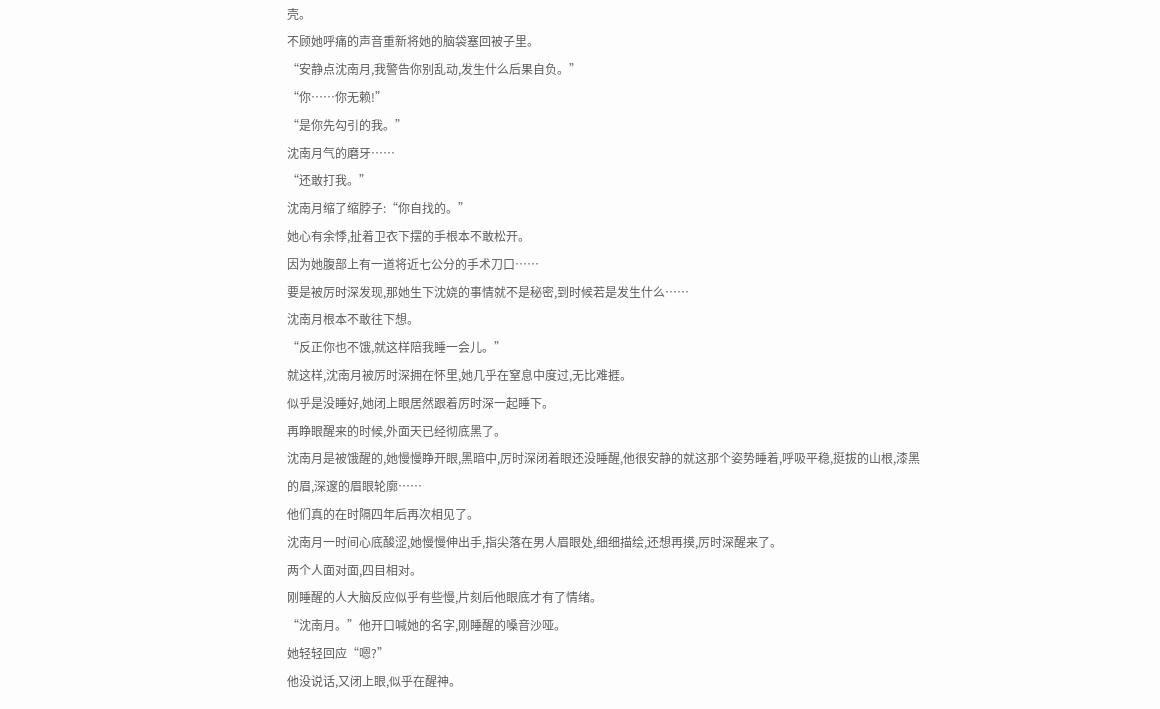壳。
不顾她呼痛的声音重新将她的脑袋塞回被子里。
“安静点沈南月,我警告你别乱动,发生什么后果自负。”
“你……你无赖!”
“是你先勾引的我。”
沈南月气的磨牙……
“还敢打我。”
沈南月缩了缩脖子:“你自找的。”
她心有余悸,扯着卫衣下摆的手根本不敢松开。
因为她腹部上有一道将近七公分的手术刀口……
要是被厉时深发现,那她生下沈娆的事情就不是秘密,到时候若是发生什么……
沈南月根本不敢往下想。
“反正你也不饿,就这样陪我睡一会儿。”
就这样,沈南月被厉时深拥在怀里,她几乎在窒息中度过,无比难捱。
似乎是没睡好,她闭上眼居然跟着厉时深一起睡下。
再睁眼醒来的时候,外面天已经彻底黑了。
沈南月是被饿醒的,她慢慢睁开眼,黑暗中,厉时深闭着眼还没睡醒,他很安静的就这那个姿势睡着,呼吸平稳,挺拔的山根,漆黑的眉,深邃的眉眼轮廓……
他们真的在时隔四年后再次相见了。
沈南月一时间心底酸涩,她慢慢伸出手,指尖落在男人眉眼处,细细描绘,还想再摸,厉时深醒来了。
两个人面对面,四目相对。
刚睡醒的人大脑反应似乎有些慢,片刻后他眼底才有了情绪。
“沈南月。”他开口喊她的名字,刚睡醒的嗓音沙哑。
她轻轻回应“嗯?”
他没说话,又闭上眼,似乎在醒神。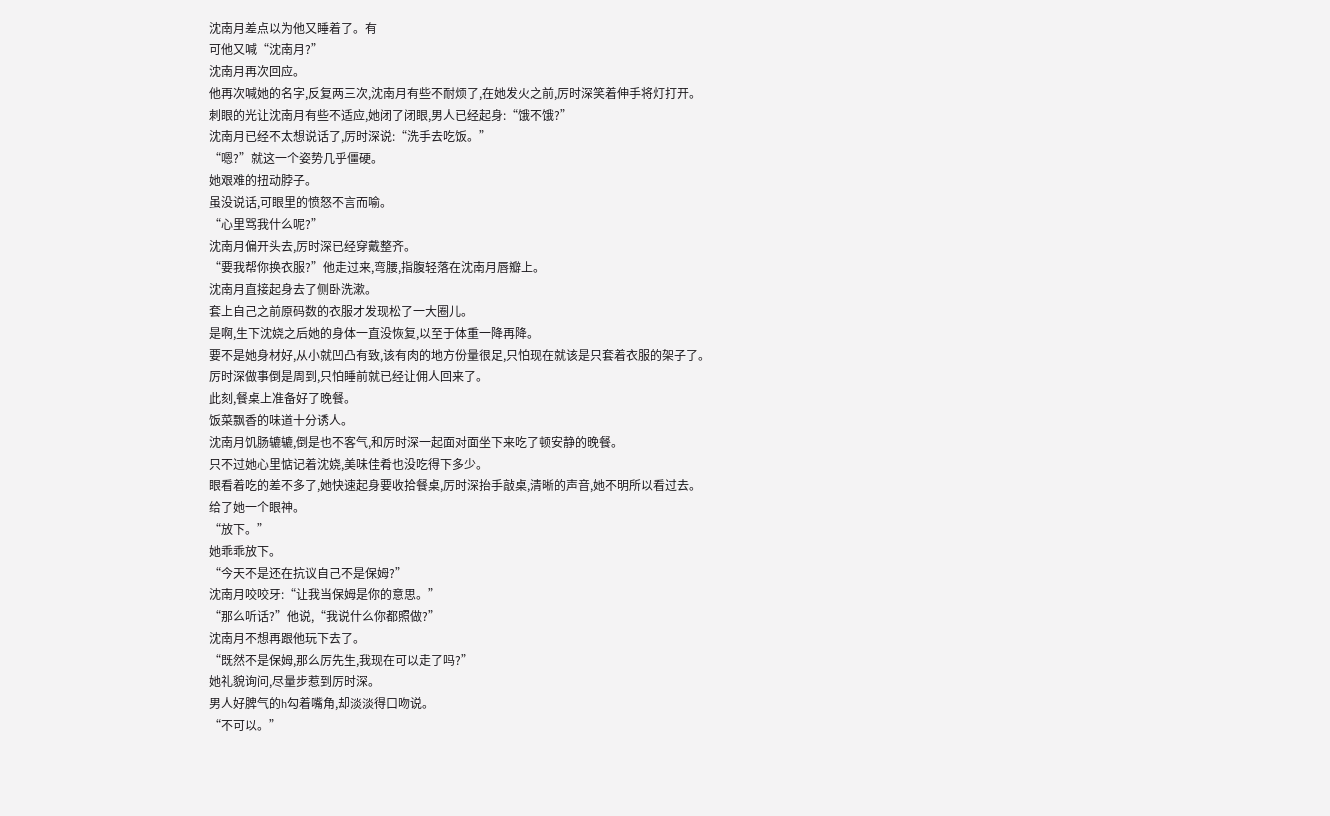沈南月差点以为他又睡着了。有
可他又喊“沈南月?”
沈南月再次回应。
他再次喊她的名字,反复两三次,沈南月有些不耐烦了,在她发火之前,厉时深笑着伸手将灯打开。
刺眼的光让沈南月有些不适应,她闭了闭眼,男人已经起身:“饿不饿?”
沈南月已经不太想说话了,厉时深说:“洗手去吃饭。”
“嗯?”就这一个姿势几乎僵硬。
她艰难的扭动脖子。
虽没说话,可眼里的愤怒不言而喻。
“心里骂我什么呢?”
沈南月偏开头去,厉时深已经穿戴整齐。
“要我帮你换衣服?”他走过来,弯腰,指腹轻落在沈南月唇瓣上。
沈南月直接起身去了侧卧洗漱。
套上自己之前原码数的衣服才发现松了一大圈儿。
是啊,生下沈娆之后她的身体一直没恢复,以至于体重一降再降。
要不是她身材好,从小就凹凸有致,该有肉的地方份量很足,只怕现在就该是只套着衣服的架子了。
厉时深做事倒是周到,只怕睡前就已经让佣人回来了。
此刻,餐桌上准备好了晚餐。
饭菜飘香的味道十分诱人。
沈南月饥肠辘辘,倒是也不客气,和厉时深一起面对面坐下来吃了顿安静的晚餐。
只不过她心里惦记着沈娆,美味佳肴也没吃得下多少。
眼看着吃的差不多了,她快速起身要收拾餐桌,厉时深抬手敲桌,清晰的声音,她不明所以看过去。
给了她一个眼神。
“放下。”
她乖乖放下。
“今天不是还在抗议自己不是保姆?”
沈南月咬咬牙:“让我当保姆是你的意思。”
“那么听话?”他说,“我说什么你都照做?”
沈南月不想再跟他玩下去了。
“既然不是保姆,那么厉先生,我现在可以走了吗?”
她礼貌询问,尽量步惹到厉时深。
男人好脾气的h勾着嘴角,却淡淡得口吻说。
“不可以。”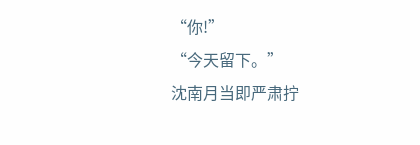“你!”
“今天留下。”
沈南月当即严肃拧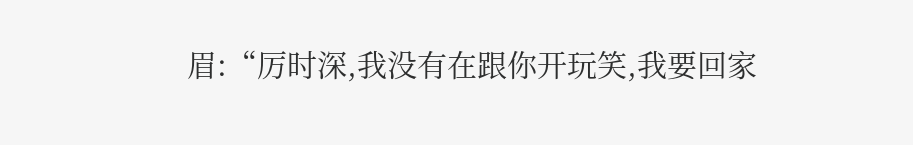眉:“厉时深,我没有在跟你开玩笑,我要回家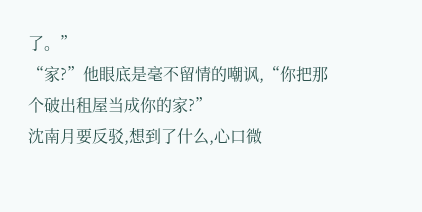了。”
“家?”他眼底是毫不留情的嘲讽,“你把那个破出租屋当成你的家?”
沈南月要反驳,想到了什么,心口微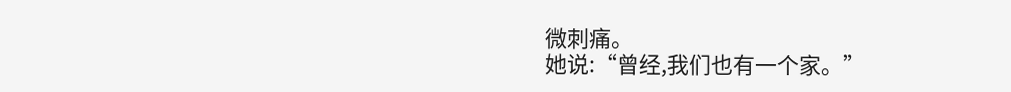微刺痛。
她说:“曾经,我们也有一个家。”